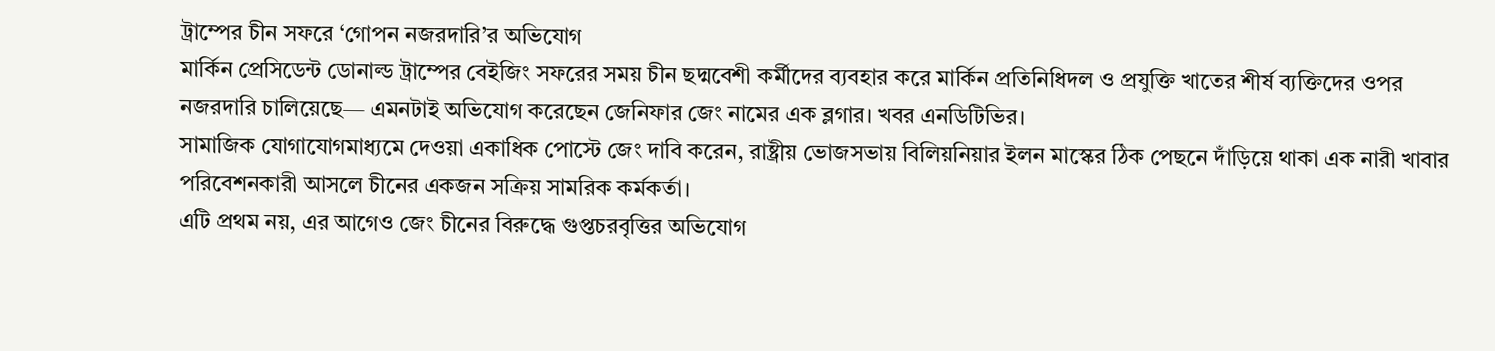ট্রাম্পের চীন সফরে ‘গোপন নজরদারি’র অভিযোগ
মার্কিন প্রেসিডেন্ট ডোনাল্ড ট্রাম্পের বেইজিং সফরের সময় চীন ছদ্মবেশী কর্মীদের ব্যবহার করে মার্কিন প্রতিনিধিদল ও প্রযুক্তি খাতের শীর্ষ ব্যক্তিদের ওপর নজরদারি চালিয়েছে— এমনটাই অভিযোগ করেছেন জেনিফার জেং নামের এক ব্লগার। খবর এনডিটিভির।
সামাজিক যোগাযোগমাধ্যমে দেওয়া একাধিক পোস্টে জেং দাবি করেন, রাষ্ট্রীয় ভোজসভায় বিলিয়নিয়ার ইলন মাস্কের ঠিক পেছনে দাঁড়িয়ে থাকা এক নারী খাবার পরিবেশনকারী আসলে চীনের একজন সক্রিয় সামরিক কর্মকর্তা।
এটি প্রথম নয়, এর আগেও জেং চীনের বিরুদ্ধে গুপ্তচরবৃত্তির অভিযোগ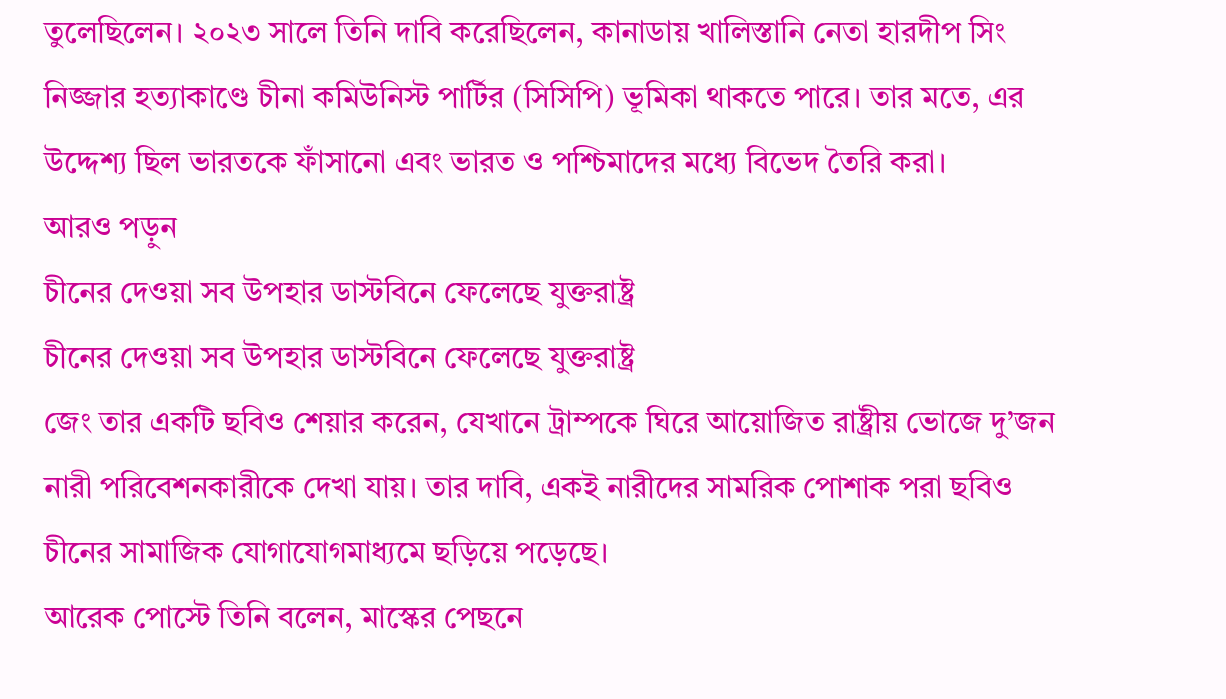তুলেছিলেন। ২০২৩ সালে তিনি দাবি করেছিলেন, কানাডায় খালিস্তানি নেতা হারদীপ সিং নিজ্জার হত্যাকাণ্ডে চীনা কমিউনিস্ট পার্টির (সিসিপি) ভূমিকা থাকতে পারে। তার মতে, এর উদ্দেশ্য ছিল ভারতকে ফাঁসানো এবং ভারত ও পশ্চিমাদের মধ্যে বিভেদ তৈরি করা।
আরও পড়ুন
চীনের দেওয়া সব উপহার ডাস্টবিনে ফেলেছে যুক্তরাষ্ট্র
চীনের দেওয়া সব উপহার ডাস্টবিনে ফেলেছে যুক্তরাষ্ট্র
জেং তার একটি ছবিও শেয়ার করেন, যেখানে ট্রাম্পকে ঘিরে আয়োজিত রাষ্ট্রীয় ভোজে দু’জন নারী পরিবেশনকারীকে দেখা যায়। তার দাবি, একই নারীদের সামরিক পোশাক পরা ছবিও চীনের সামাজিক যোগাযোগমাধ্যমে ছড়িয়ে পড়েছে।
আরেক পোস্টে তিনি বলেন, মাস্কের পেছনে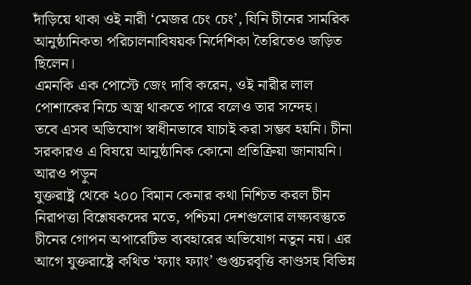দাঁড়িয়ে থাকা ওই নারী ‘মেজর চেং চেং’, যিনি চীনের সামরিক আনুষ্ঠানিকতা পরিচালনাবিষয়ক নির্দেশিকা তৈরিতেও জড়িত ছিলেন।
এমনকি এক পোস্টে জেং দাবি করেন, ওই নারীর লাল পোশাকের নিচে অস্ত্র থাকতে পারে বলেও তার সন্দেহ।
তবে এসব অভিযোগ স্বাধীনভাবে যাচাই করা সম্ভব হয়নি। চীনা সরকারও এ বিষয়ে আনুষ্ঠানিক কোনো প্রতিক্রিয়া জানায়নি।
আরও পড়ুন
যুক্তরাষ্ট্র থেকে ২০০ বিমান কেনার কথা নিশ্চিত করল চীন
নিরাপত্তা বিশ্লেষকদের মতে, পশ্চিমা দেশগুলোর লক্ষ্যবস্তুতে চীনের গোপন অপারেটিভ ব্যবহারের অভিযোগ নতুন নয়। এর আগে যুক্তরাষ্ট্রে কথিত ‘ফ্যাং ফ্যাং’ গুপ্তচরবৃত্তি কাণ্ডসহ বিভিন্ন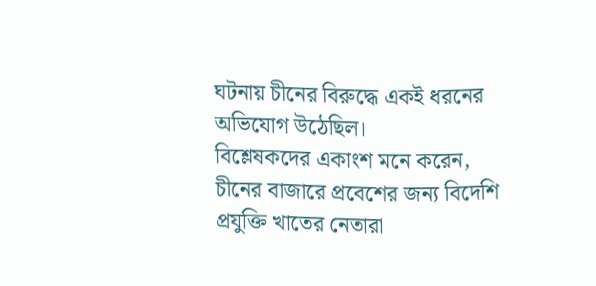ঘটনায় চীনের বিরুদ্ধে একই ধরনের অভিযোগ উঠেছিল।
বিশ্লেষকদের একাংশ মনে করেন, চীনের বাজারে প্রবেশের জন্য বিদেশি প্রযুক্তি খাতের নেতারা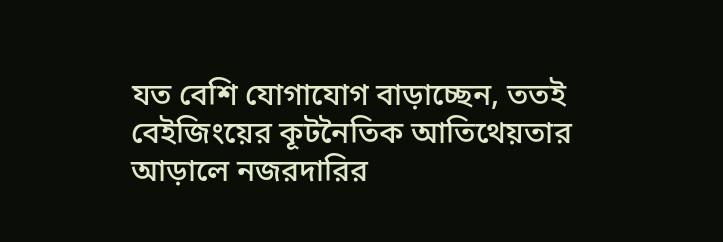যত বেশি যোগাযোগ বাড়াচ্ছেন, ততই বেইজিংয়ের কূটনৈতিক আতিথেয়তার আড়ালে নজরদারির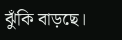ঝুঁকি বাড়ছে।